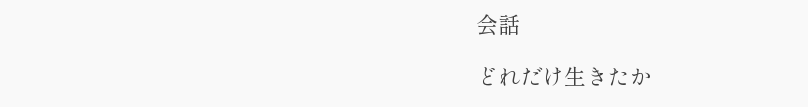会話

どれだけ生きたか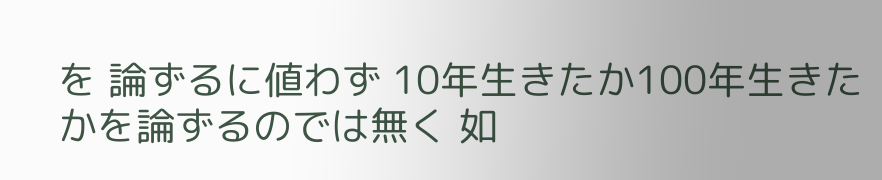を 論ずるに値わず 10年生きたか100年生きたかを論ずるのでは無く 如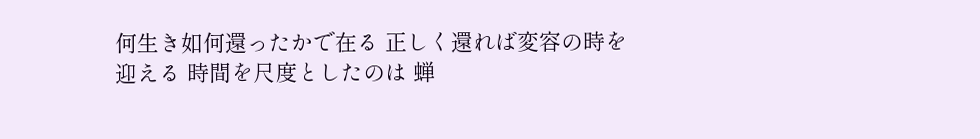何生き如何還ったかで在る 正しく還れば変容の時を迎える 時間を尺度としたのは 蝉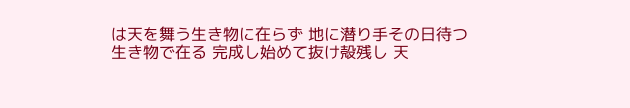は天を舞う生き物に在らず 地に潜り手その日待つ生き物で在る 完成し始めて抜け殻残し 天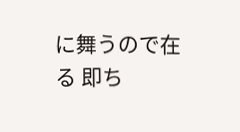に舞うので在る 即ち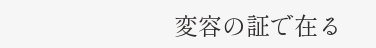変容の証で在る